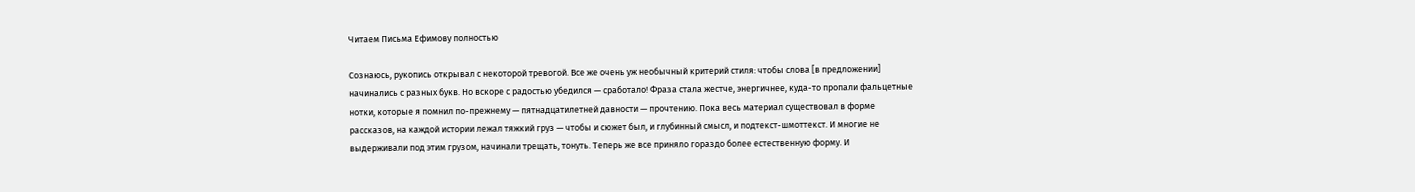Читаем Письма Ефимову полностью

Сознаюсь, рукопись открывал с некоторой тревогой. Все же очень уж необычный критерий стиля: чтобы слова [в предложении] начинались с разных букв. Но вскоре с радостью убедился — сработало! Фраза стала жестче, энергичнее, куда-то пропали фальцетные нотки, которые я помнил по-прежнему — пятнадцатилетней давности — прочтению. Пока весь материал существовал в форме рассказов, на каждой истории лежал тяжкий груз — чтобы и сюжет был, и глубинный смысл, и подтекст-шмоттекст. И многие не выдерживали под этим грузом, начинали трещать, тонуть. Теперь же все приняло гораздо более естественную форму. И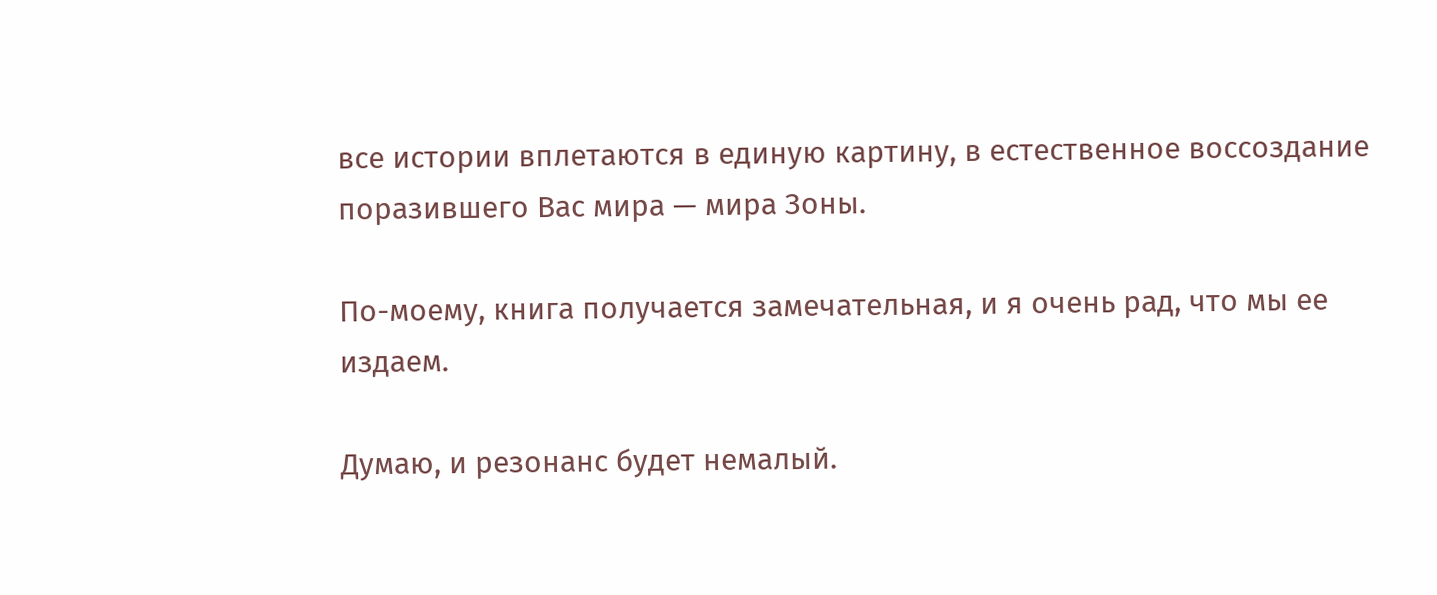все истории вплетаются в единую картину, в естественное воссоздание поразившего Вас мира — мира Зоны.

По-моему, книга получается замечательная, и я очень рад, что мы ее издаем.

Думаю, и резонанс будет немалый.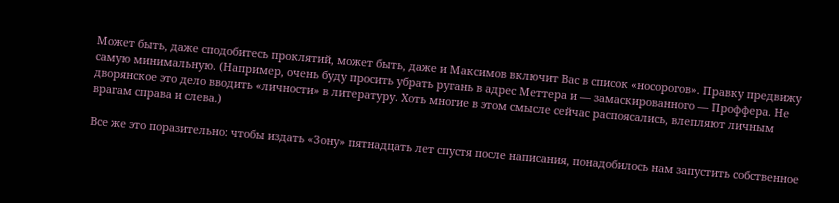Может быть, даже сподобитесь проклятий, может быть, даже и Максимов включит Вас в список «носорогов». Правку предвижу самую минимальную. (Например, очень буду просить убрать ругань в адрес Меттера и — замаскированного — Проффера. Не дворянское это дело вводить «личности» в литературу. Хоть многие в этом смысле сейчас распоясались, влепляют личным врагам справа и слева.)

Все же это поразительно: чтобы издать «Зону» пятнадцать лет спустя после написания, понадобилось нам запустить собственное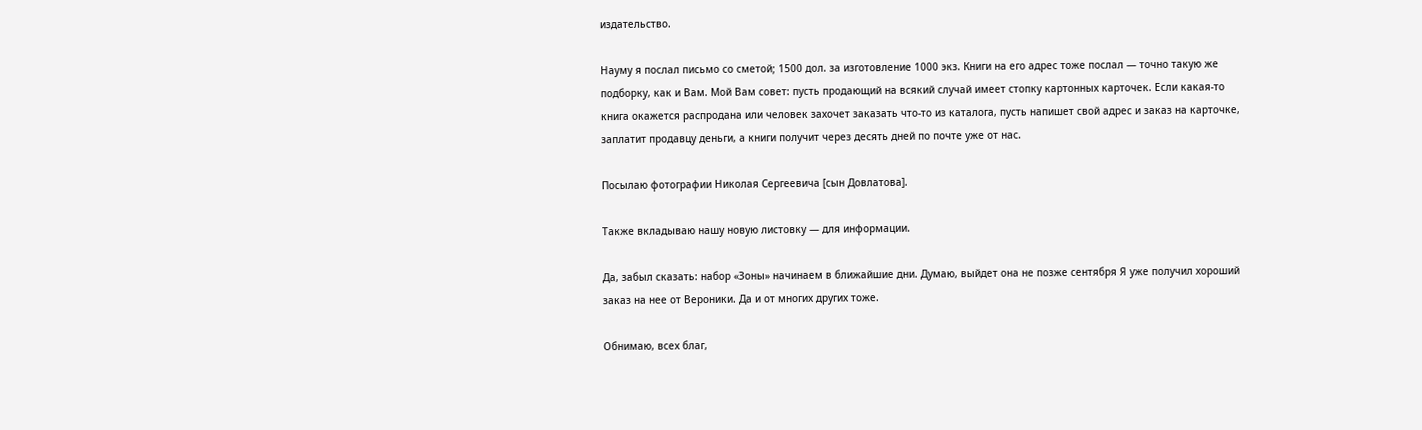издательство.

Науму я послал письмо со сметой; 1500 дол. за изготовление 1000 экз. Книги на его адрес тоже послал — точно такую же подборку, как и Вам. Мой Вам совет: пусть продающий на всякий случай имеет стопку картонных карточек. Если какая-то книга окажется распродана или человек захочет заказать что-то из каталога, пусть напишет свой адрес и заказ на карточке, заплатит продавцу деньги, а книги получит через десять дней по почте уже от нас.

Посылаю фотографии Николая Сергеевича [сын Довлатова].

Также вкладываю нашу новую листовку — для информации.

Да, забыл сказать: набор «Зоны» начинаем в ближайшие дни. Думаю, выйдет она не позже сентября Я уже получил хороший заказ на нее от Вероники. Да и от многих других тоже.

Обнимаю, всех благ,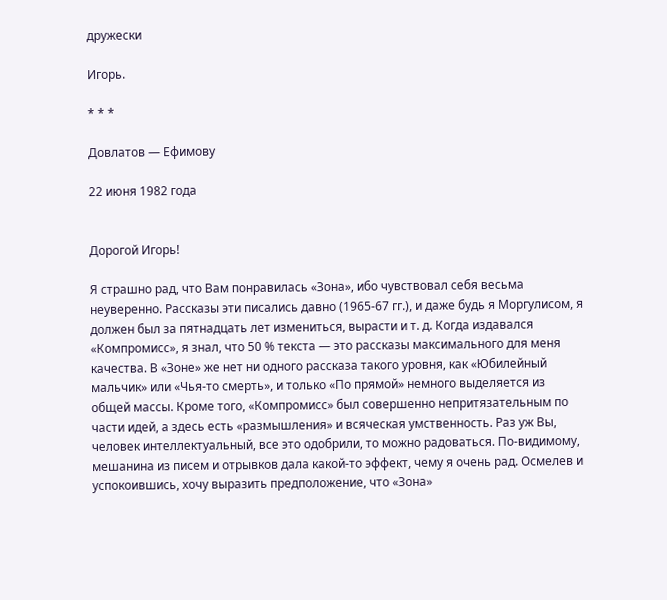дружески

Игорь.

* * *

Довлатов — Ефимову

22 июня 1982 года


Дорогой Игорь!

Я страшно рад, что Вам понравилась «Зона», ибо чувствовал себя весьма неуверенно. Рассказы эти писались давно (1965-67 гг.), и даже будь я Моргулисом, я должен был за пятнадцать лет измениться, вырасти и т. д. Когда издавался «Компромисс», я знал, что 50 % текста — это рассказы максимального для меня качества. В «Зоне» же нет ни одного рассказа такого уровня, как «Юбилейный мальчик» или «Чья-то смерть», и только «По прямой» немного выделяется из общей массы. Кроме того, «Компромисс» был совершенно непритязательным по части идей, а здесь есть «размышления» и всяческая умственность. Раз уж Вы, человек интеллектуальный, все это одобрили, то можно радоваться. По-видимому, мешанина из писем и отрывков дала какой-то эффект, чему я очень рад. Осмелев и успокоившись, хочу выразить предположение, что «Зона»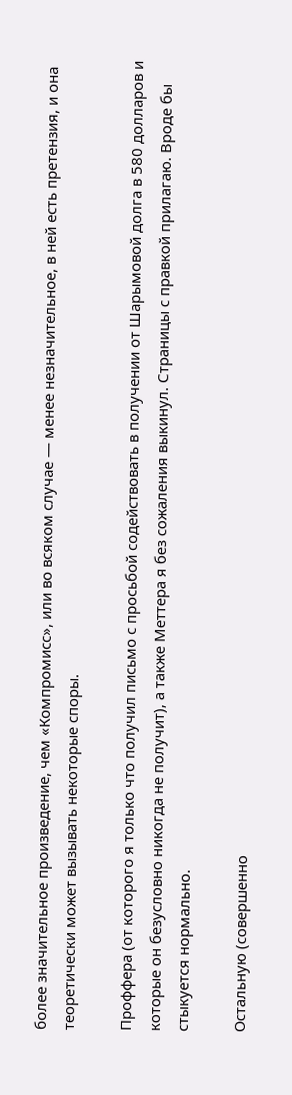более значительное произведение, чем «Компромисс», или во всяком случае — менее незначительное, в ней есть претензия, и она теоретически может вызывать некоторые споры.

Проффера (от которого я только что получил письмо с просьбой содействовать в получении от Шарымовой долга в 580 долларов и которые он безусловно никогда не получит), а также Меттера я без сожаления выкинул. Страницы с правкой прилагаю. Вроде бы стыкуется нормально.

Остальную (совершенно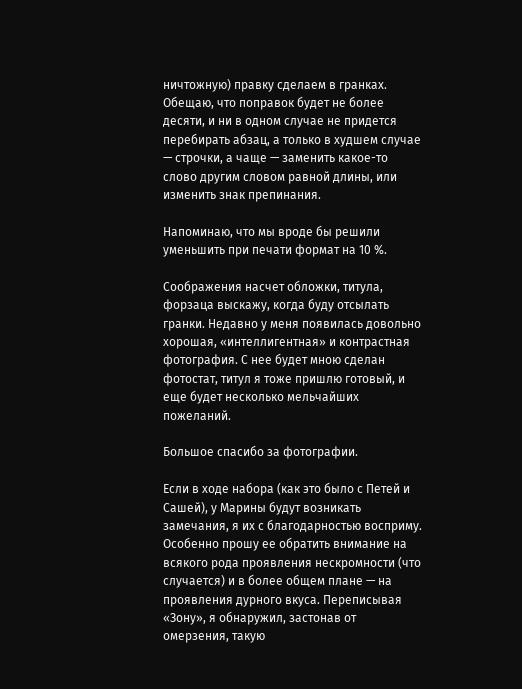ничтожную) правку сделаем в гранках. Обещаю, что поправок будет не более десяти, и ни в одном случае не придется перебирать абзац, а только в худшем случае — строчки, а чаще — заменить какое-то слово другим словом равной длины, или изменить знак препинания.

Напоминаю, что мы вроде бы решили уменьшить при печати формат на 10 %.

Соображения насчет обложки, титула, форзаца выскажу, когда буду отсылать гранки. Недавно у меня появилась довольно хорошая, «интеллигентная» и контрастная фотография. С нее будет мною сделан фотостат, титул я тоже пришлю готовый, и еще будет несколько мельчайших пожеланий.

Большое спасибо за фотографии.

Если в ходе набора (как это было с Петей и Сашей), у Марины будут возникать замечания, я их с благодарностью восприму. Особенно прошу ее обратить внимание на всякого рода проявления нескромности (что случается) и в более общем плане — на проявления дурного вкуса. Переписывая «Зону», я обнаружил, застонав от омерзения, такую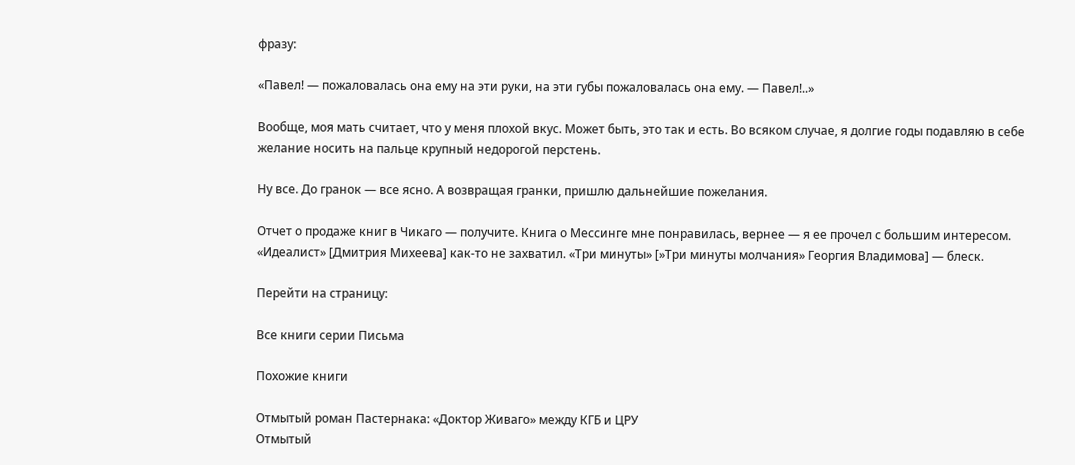фразу:

«Павел! — пожаловалась она ему на эти руки, на эти губы пожаловалась она ему. — Павел!..»

Вообще, моя мать считает, что у меня плохой вкус. Может быть, это так и есть. Во всяком случае, я долгие годы подавляю в себе желание носить на пальце крупный недорогой перстень.

Ну все. До гранок — все ясно. А возвращая гранки, пришлю дальнейшие пожелания.

Отчет о продаже книг в Чикаго — получите. Книга о Мессинге мне понравилась, вернее — я ее прочел с большим интересом. «Идеалист» [Дмитрия Михеева] как-то не захватил. «Три минуты» [»Три минуты молчания» Георгия Владимова] — блеск.

Перейти на страницу:

Все книги серии Письма

Похожие книги

Отмытый роман Пастернака: «Доктор Живаго» между КГБ и ЦРУ
Отмытый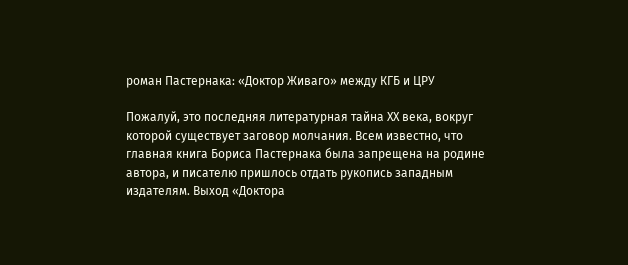роман Пастернака: «Доктор Живаго» между КГБ и ЦРУ

Пожалуй, это последняя литературная тайна ХХ века, вокруг которой существует заговор молчания. Всем известно, что главная книга Бориса Пастернака была запрещена на родине автора, и писателю пришлось отдать рукопись западным издателям. Выход «Доктора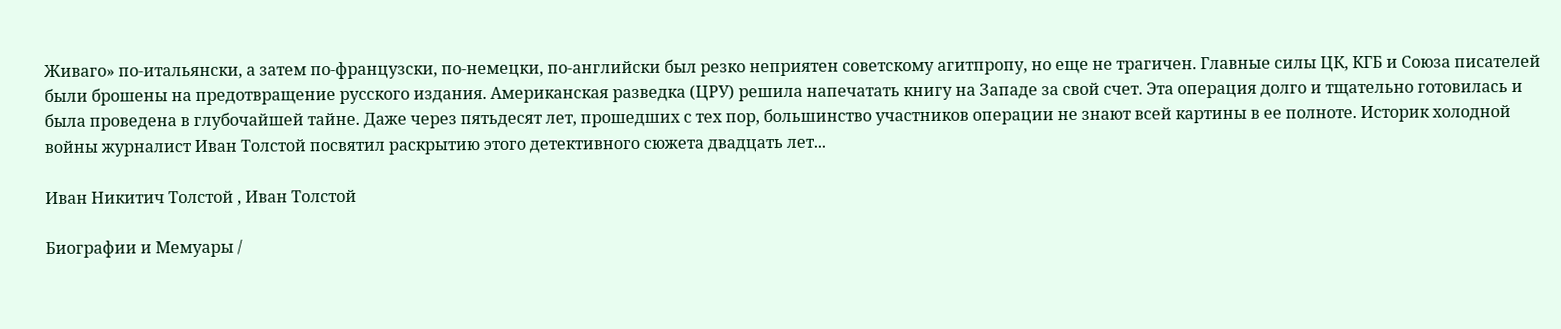Живаго» по-итальянски, а затем по-французски, по-немецки, по-английски был резко неприятен советскому агитпропу, но еще не трагичен. Главные силы ЦК, КГБ и Союза писателей были брошены на предотвращение русского издания. Американская разведка (ЦРУ) решила напечатать книгу на Западе за свой счет. Эта операция долго и тщательно готовилась и была проведена в глубочайшей тайне. Даже через пятьдесят лет, прошедших с тех пор, большинство участников операции не знают всей картины в ее полноте. Историк холодной войны журналист Иван Толстой посвятил раскрытию этого детективного сюжета двадцать лет...

Иван Никитич Толстой , Иван Толстой

Биографии и Мемуары /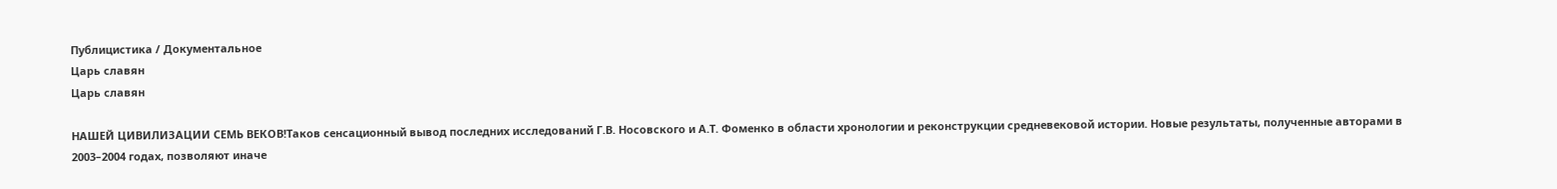Публицистика / Документальное
Царь славян
Царь славян

НАШЕЙ ЦИВИЛИЗАЦИИ СЕМЬ ВЕКОВ!Таков сенсационный вывод последних исследований Г.В. Носовского и А.Т. Фоменко в области хронологии и реконструкции средневековой истории. Новые результаты, полученные авторами в 2003–2004 годах, позволяют иначе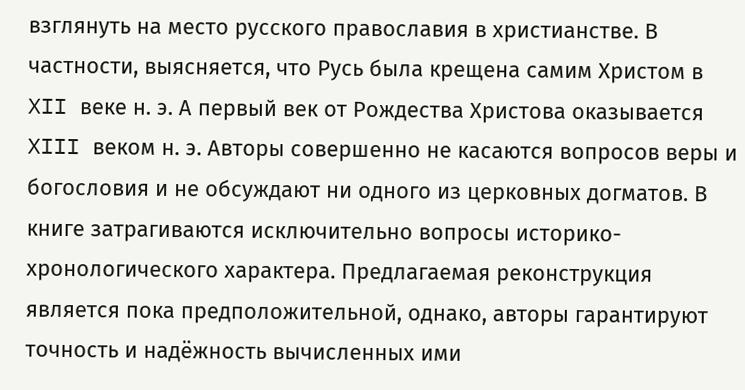взглянуть на место русского православия в христианстве. В частности, выясняется, что Русь была крещена самим Христом в XII веке н. э. А первый век от Рождества Христова оказывается XIII веком н. э. Авторы совершенно не касаются вопросов веры и богословия и не обсуждают ни одного из церковных догматов. В книге затрагиваются исключительно вопросы историко-хронологического характера. Предлагаемая реконструкция является пока предположительной, однако, авторы гарантируют точность и надёжность вычисленных ими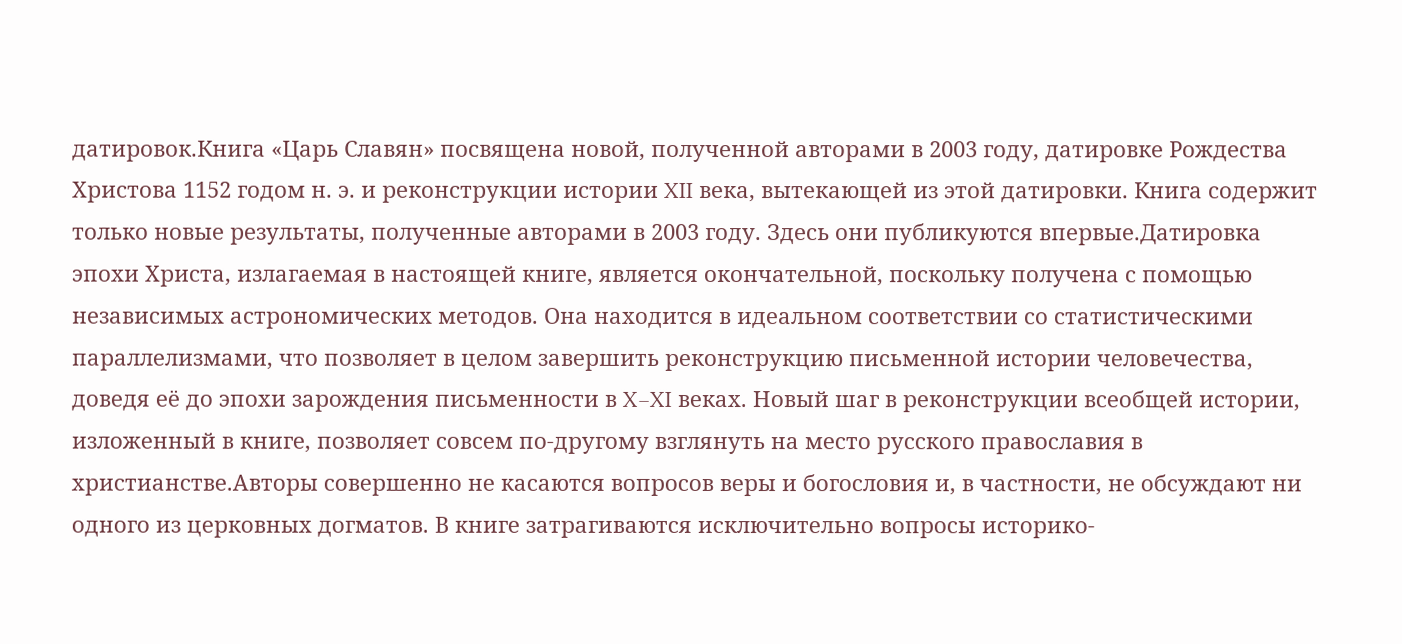датировок.Книга «Царь Славян» посвящена новой, полученной авторами в 2003 году, датировке Рождества Христова 1152 годом н. э. и реконструкции истории XII века, вытекающей из этой датировки. Книга содержит только новые результаты, полученные авторами в 2003 году. Здесь они публикуются впервые.Датировка эпохи Христа, излагаемая в настоящей книге, является окончательной, поскольку получена с помощью независимых астрономических методов. Она находится в идеальном соответствии со статистическими параллелизмами, что позволяет в целом завершить реконструкцию письменной истории человечества, доведя её до эпохи зарождения письменности в X–XI веках. Новый шаг в реконструкции всеобщей истории, изложенный в книге, позволяет совсем по-другому взглянуть на место русского православия в христианстве.Авторы совершенно не касаются вопросов веры и богословия и, в частности, не обсуждают ни одного из церковных догматов. В книге затрагиваются исключительно вопросы историко-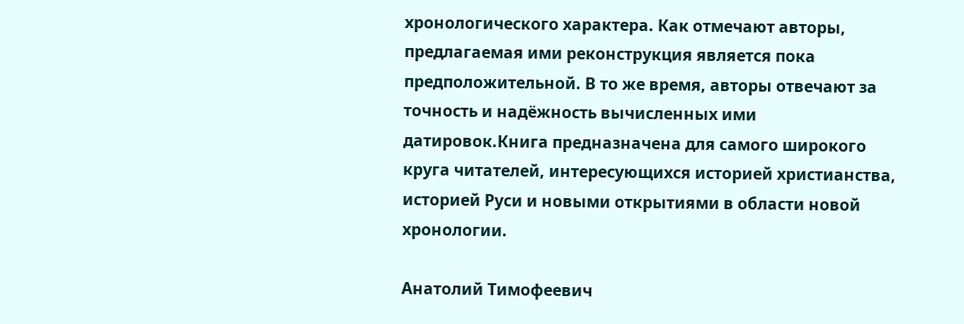хронологического характера. Как отмечают авторы, предлагаемая ими реконструкция является пока предположительной. В то же время, авторы отвечают за точность и надёжность вычисленных ими датировок.Книга предназначена для самого широкого круга читателей, интересующихся историей христианства, историей Руси и новыми открытиями в области новой хронологии.

Анатолий Тимофеевич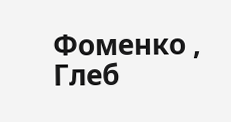Фоменко , Глеб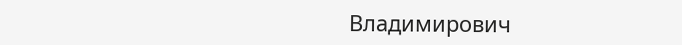Владимирович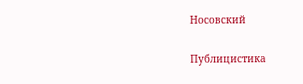Носовский

Публицистика